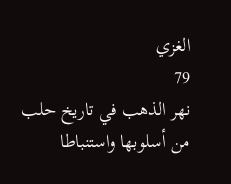الغزي
79
نهر الذهب في تاريخ حلب
من أسلوبها واستنباطا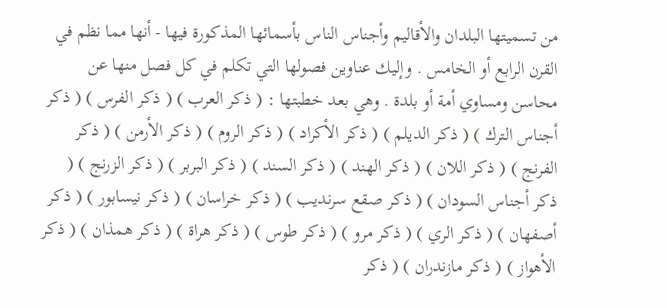من تسميتها البلدان والأقاليم وأجناس الناس بأسمائها المذكورة فيها - أنها مما نظم في القرن الرابع أو الخامس . وإليك عناوين فصولها التي تكلم في كل فصل منها عن محاسن ومساوي أمة أو بلدة . وهي بعد خطبتها : ( ذكر العرب ) ( ذكر الفرس ) ( ذكر أجناس الترك ) ( ذكر الديلم ) ( ذكر الأكراد ) ( ذكر الروم ) ( ذكر الأرمن ) ( ذكر الفرنج ) ( ذكر اللان ) ( ذكر الهند ) ( ذكر السند ) ( ذكر البربر ) ( ذكر الزرنج ) ( ذكر أجناس السودان ) ( ذكر صقع سرنديب ) ( ذكر خراسان ) ( ذكر نيسابور ) ( ذكر أصفهان ) ( ذكر الري ) ( ذكر مرو ) ( ذكر طوس ) ( ذكر هراة ) ( ذكر همذان ) ( ذكر الأهواز ) ( ذكر مازندران ) ( ذكر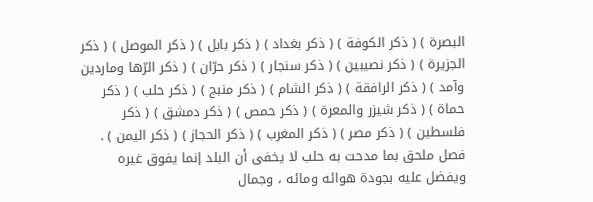البصرة ) ( ذكر الكوفة ) ( ذكر بغداد ) ( ذكر بابل ) ( ذكر الموصل ) ( ذكر الجزيرة ) ( ذكر نصيبين ) ( ذكر سنجار ) ( ذكر حرّان ) ( ذكر الرّها وماردين وآمد ) ( ذكر الرافقة ) ( ذكر الشام ) ( ذكر منبج ) ( ذكر حلب ) ( ذكر حماة ) ( ذكر شيزر والمعرة ) ( ذكر حمص ) ( ذكر دمشق ) ( ذكر فلسطين ) ( ذكر مصر ) ( ذكر المغرب ) ( ذكر الحجاز ) ( ذكر اليمن ) . فصل ملحق بما مدحت به حلب لا يخفى أن البلد إنما يفوق غيره ويفضل عليه بجودة هوائه ومائه ، وجمال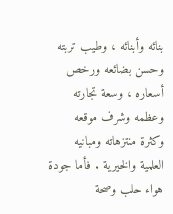بنائه وأبنائه ، وطيب تربته وحسن بضائعه ورخص أسعاره ، وسعة تجارته وعظمه وشرف موقعه وكثرة منتزهاته ومبانيه العلمية والخيرية . فأما جودة هواء حلب وصحة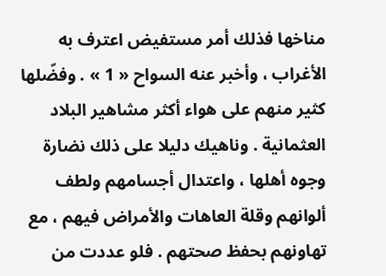مناخها فذلك أمر مستفيض اعترف به الأغراب ، وأخبر عنه السواح « 1 » . وفضّلها كثير منهم على هواء أكثر مشاهير البلاد العثمانية . وناهيك دليلا على ذلك نضارة وجوه أهلها ، واعتدال أجسامهم ولطف ألوانهم وقلة العاهات والأمراض فيهم ، مع تهاونهم بحفظ صحتهم . فلو عددت من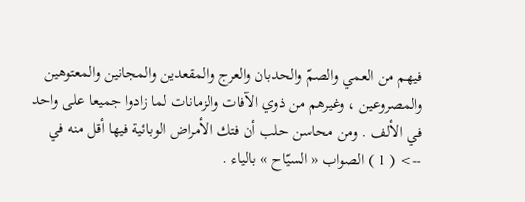فيهم من العمي والصمّ والحدبان والعرج والمقعدين والمجانين والمعتوهين والمصروعين ، وغيرهم من ذوي الآفات والزمانات لما زادوا جميعا على واحد في الألف . ومن محاسن حلب أن فتك الأمراض الوبائية فيها أقل منه في
--> ( 1 ) الصواب « السيّاح » بالياء .